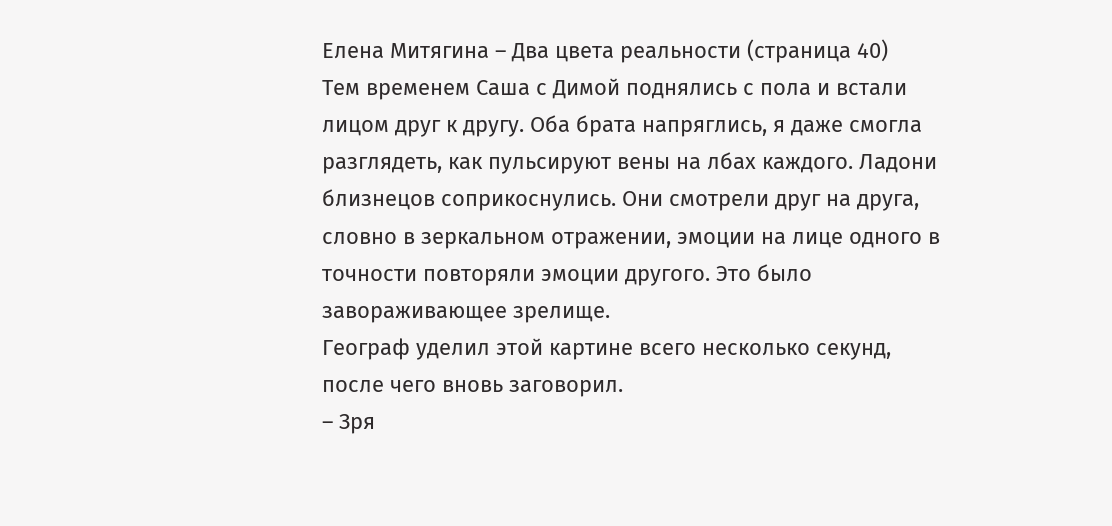Елена Митягина – Два цвета реальности (страница 40)
Тем временем Саша с Димой поднялись с пола и встали лицом друг к другу. Оба брата напряглись, я даже смогла разглядеть, как пульсируют вены на лбах каждого. Ладони близнецов соприкоснулись. Они смотрели друг на друга, словно в зеркальном отражении, эмоции на лице одного в точности повторяли эмоции другого. Это было завораживающее зрелище.
Географ уделил этой картине всего несколько секунд, после чего вновь заговорил.
– Зря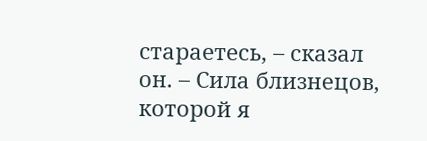стараетесь, – сказал он. – Сила близнецов, которой я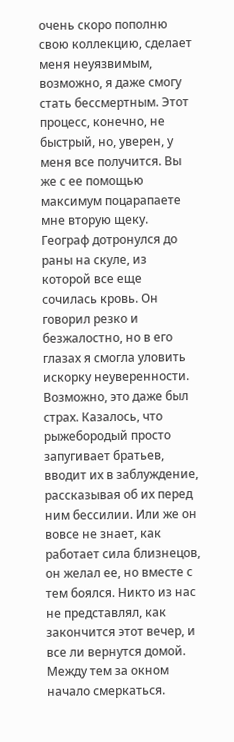очень скоро пополню свою коллекцию, сделает меня неуязвимым, возможно, я даже смогу стать бессмертным. Этот процесс, конечно, не быстрый, но, уверен, у меня все получится. Вы же с ее помощью максимум поцарапаете мне вторую щеку.
Географ дотронулся до раны на скуле, из которой все еще сочилась кровь. Он говорил резко и безжалостно, но в его глазах я смогла уловить искорку неуверенности. Возможно, это даже был страх. Казалось, что рыжебородый просто запугивает братьев, вводит их в заблуждение, рассказывая об их перед ним бессилии. Или же он вовсе не знает, как работает сила близнецов, он желал ее, но вместе с тем боялся. Никто из нас не представлял, как закончится этот вечер, и все ли вернутся домой. Между тем за окном начало смеркаться.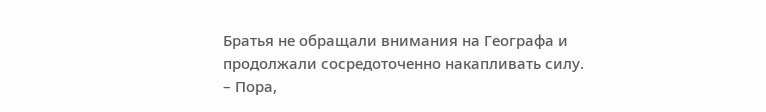Братья не обращали внимания на Географа и продолжали сосредоточенно накапливать силу.
– Пора,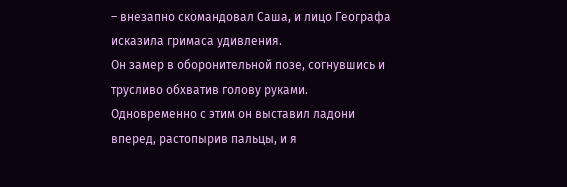– внезапно скомандовал Саша, и лицо Географа исказила гримаса удивления.
Он замер в оборонительной позе, согнувшись и трусливо обхватив голову руками. Одновременно с этим он выставил ладони вперед, растопырив пальцы, и я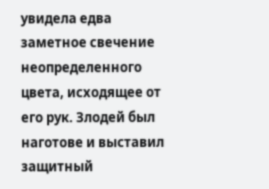увидела едва заметное свечение неопределенного цвета, исходящее от его рук. Злодей был наготове и выставил защитный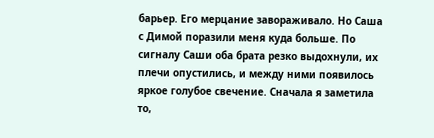барьер. Его мерцание завораживало. Но Саша с Димой поразили меня куда больше. По сигналу Саши оба брата резко выдохнули, их плечи опустились, и между ними появилось яркое голубое свечение. Сначала я заметила то,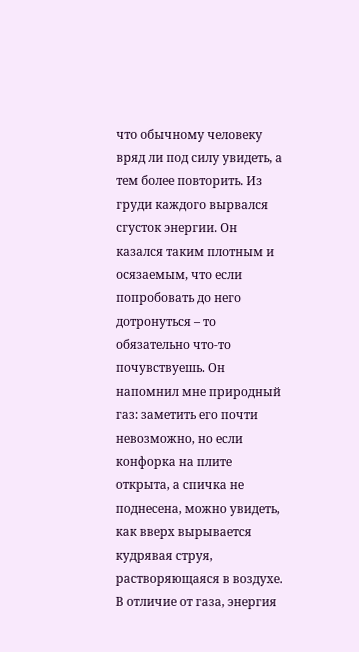что обычному человеку вряд ли под силу увидеть, а тем более повторить. Из груди каждого вырвался сгусток энергии. Он казался таким плотным и осязаемым, что если попробовать до него дотронуться – то обязательно что-то почувствуешь. Он напомнил мне природный газ: заметить его почти невозможно, но если конфорка на плите открыта, а спичка не поднесена, можно увидеть, как вверх вырывается кудрявая струя, растворяющаяся в воздухе.
В отличие от газа, энергия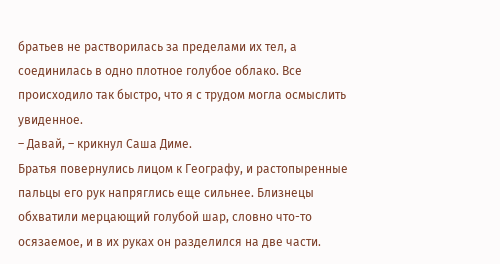братьев не растворилась за пределами их тел, а соединилась в одно плотное голубое облако. Все происходило так быстро, что я с трудом могла осмыслить увиденное.
– Давай, – крикнул Саша Диме.
Братья повернулись лицом к Географу, и растопыренные пальцы его рук напряглись еще сильнее. Близнецы обхватили мерцающий голубой шар, словно что-то осязаемое, и в их руках он разделился на две части.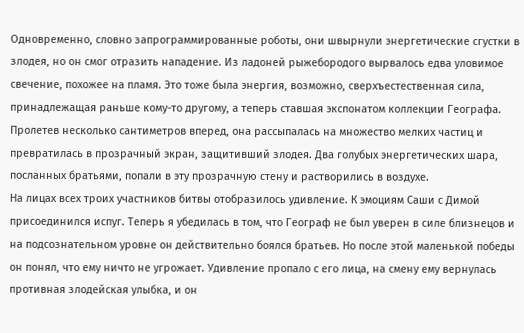Одновременно, словно запрограммированные роботы, они швырнули энергетические сгустки в злодея, но он смог отразить нападение. Из ладоней рыжебородого вырвалось едва уловимое свечение, похожее на пламя. Это тоже была энергия, возможно, сверхъестественная сила, принадлежащая раньше кому-то другому, а теперь ставшая экспонатом коллекции Географа. Пролетев несколько сантиметров вперед, она рассыпалась на множество мелких частиц и превратилась в прозрачный экран, защитивший злодея. Два голубых энергетических шара, посланных братьями, попали в эту прозрачную стену и растворились в воздухе.
На лицах всех троих участников битвы отобразилось удивление. К эмоциям Саши с Димой присоединился испуг. Теперь я убедилась в том, что Географ не был уверен в силе близнецов и на подсознательном уровне он действительно боялся братьев. Но после этой маленькой победы он понял, что ему ничто не угрожает. Удивление пропало с его лица, на смену ему вернулась противная злодейская улыбка, и он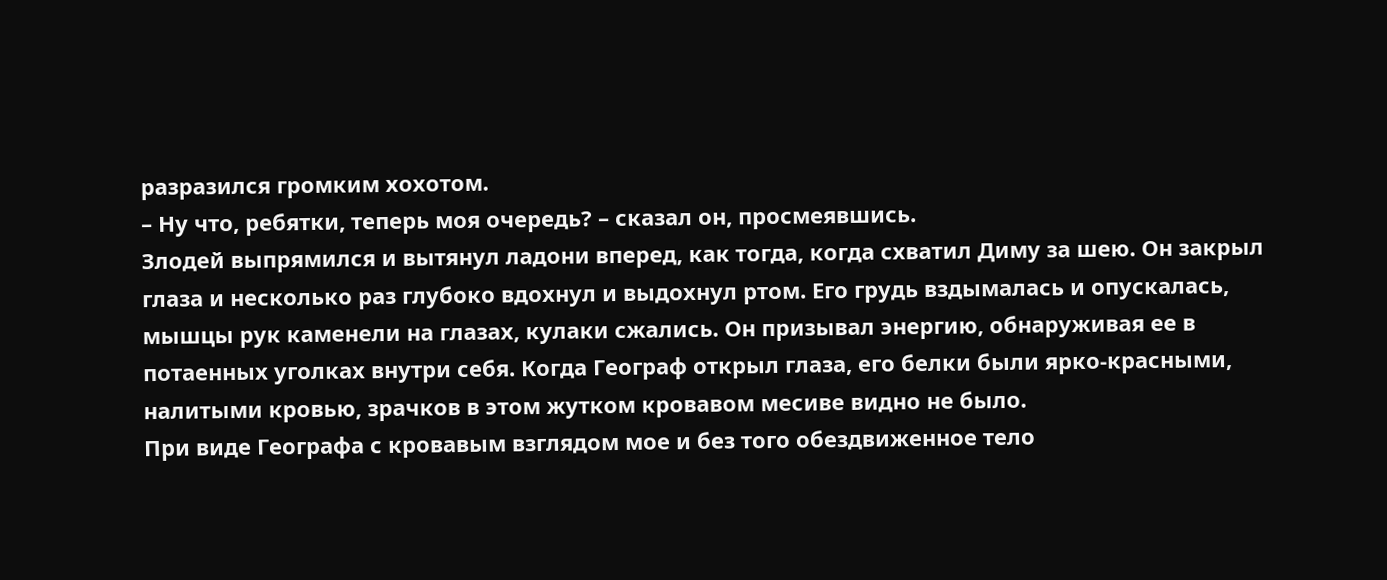разразился громким хохотом.
– Ну что, ребятки, теперь моя очередь? – сказал он, просмеявшись.
Злодей выпрямился и вытянул ладони вперед, как тогда, когда схватил Диму за шею. Он закрыл глаза и несколько раз глубоко вдохнул и выдохнул ртом. Его грудь вздымалась и опускалась, мышцы рук каменели на глазах, кулаки сжались. Он призывал энергию, обнаруживая ее в потаенных уголках внутри себя. Когда Географ открыл глаза, его белки были ярко-красными, налитыми кровью, зрачков в этом жутком кровавом месиве видно не было.
При виде Географа с кровавым взглядом мое и без того обездвиженное тело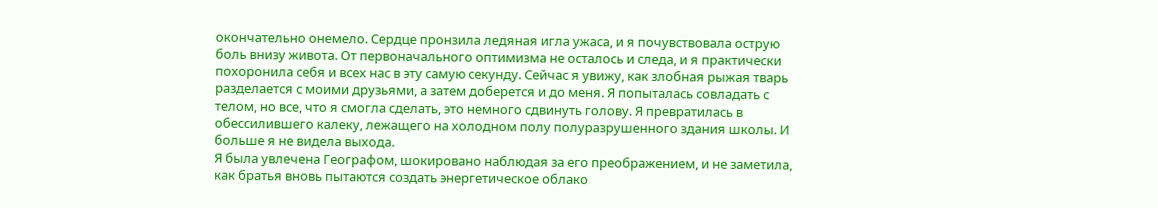окончательно онемело. Сердце пронзила ледяная игла ужаса, и я почувствовала острую боль внизу живота. От первоначального оптимизма не осталось и следа, и я практически похоронила себя и всех нас в эту самую секунду. Сейчас я увижу, как злобная рыжая тварь разделается с моими друзьями, а затем доберется и до меня. Я попыталась совладать с телом, но все, что я смогла сделать, это немного сдвинуть голову. Я превратилась в обессилившего калеку, лежащего на холодном полу полуразрушенного здания школы. И больше я не видела выхода.
Я была увлечена Географом, шокировано наблюдая за его преображением, и не заметила, как братья вновь пытаются создать энергетическое облако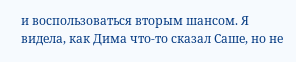и воспользоваться вторым шансом. Я видела, как Дима что-то сказал Саше, но не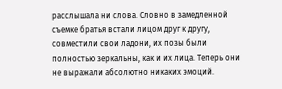расслышала ни слова. Словно в замедленной съемке братья встали лицом друг к другу, совместили свои ладони, их позы были полностью зеркальны, как и их лица. Теперь они не выражали абсолютно никаких эмоций.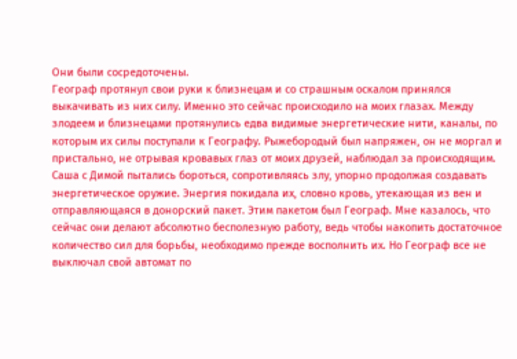Они были сосредоточены.
Географ протянул свои руки к близнецам и со страшным оскалом принялся выкачивать из них силу. Именно это сейчас происходило на моих глазах. Между злодеем и близнецами протянулись едва видимые энергетические нити, каналы, по которым их силы поступали к Географу. Рыжебородый был напряжен, он не моргал и пристально, не отрывая кровавых глаз от моих друзей, наблюдал за происходящим. Саша с Димой пытались бороться, сопротивляясь злу, упорно продолжая создавать энергетическое оружие. Энергия покидала их, словно кровь, утекающая из вен и отправляющаяся в донорский пакет. Этим пакетом был Географ. Мне казалось, что сейчас они делают абсолютно бесполезную работу, ведь чтобы накопить достаточное количество сил для борьбы, необходимо прежде восполнить их. Но Географ все не выключал свой автомат по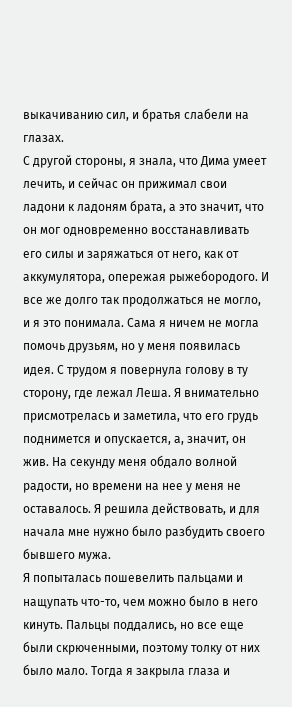выкачиванию сил, и братья слабели на глазах.
С другой стороны, я знала, что Дима умеет лечить, и сейчас он прижимал свои ладони к ладоням брата, а это значит, что он мог одновременно восстанавливать его силы и заряжаться от него, как от аккумулятора, опережая рыжебородого. И все же долго так продолжаться не могло, и я это понимала. Сама я ничем не могла помочь друзьям, но у меня появилась идея. С трудом я повернула голову в ту сторону, где лежал Леша. Я внимательно присмотрелась и заметила, что его грудь поднимется и опускается, а, значит, он жив. На секунду меня обдало волной радости, но времени на нее у меня не оставалось. Я решила действовать, и для начала мне нужно было разбудить своего бывшего мужа.
Я попыталась пошевелить пальцами и нащупать что-то, чем можно было в него кинуть. Пальцы поддались, но все еще были скрюченными, поэтому толку от них было мало. Тогда я закрыла глаза и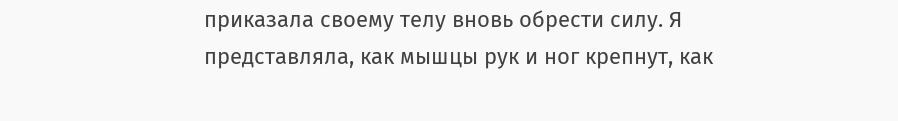приказала своему телу вновь обрести силу. Я представляла, как мышцы рук и ног крепнут, как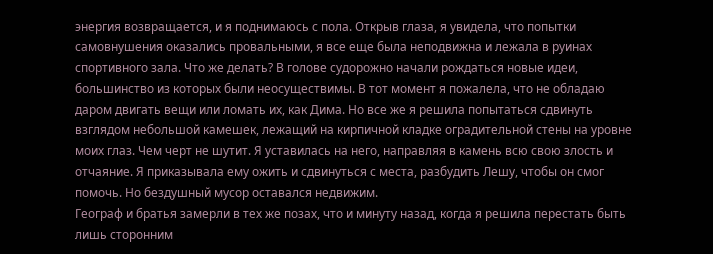энергия возвращается, и я поднимаюсь с пола. Открыв глаза, я увидела, что попытки самовнушения оказались провальными, я все еще была неподвижна и лежала в руинах спортивного зала. Что же делать? В голове судорожно начали рождаться новые идеи, большинство из которых были неосуществимы. В тот момент я пожалела, что не обладаю даром двигать вещи или ломать их, как Дима. Но все же я решила попытаться сдвинуть взглядом небольшой камешек, лежащий на кирпичной кладке оградительной стены на уровне моих глаз. Чем черт не шутит. Я уставилась на него, направляя в камень всю свою злость и отчаяние. Я приказывала ему ожить и сдвинуться с места, разбудить Лешу, чтобы он смог помочь. Но бездушный мусор оставался недвижим.
Географ и братья замерли в тех же позах, что и минуту назад, когда я решила перестать быть лишь сторонним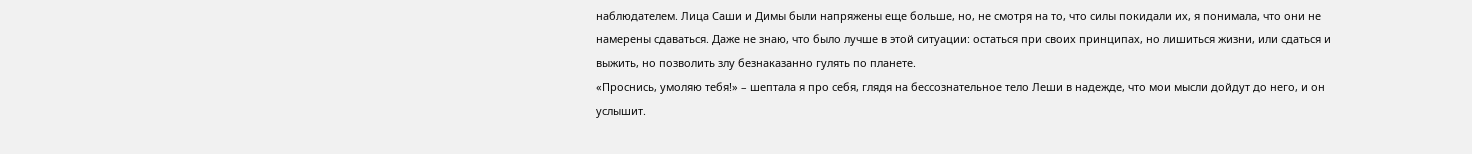наблюдателем. Лица Саши и Димы были напряжены еще больше, но, не смотря на то, что силы покидали их, я понимала, что они не намерены сдаваться. Даже не знаю, что было лучше в этой ситуации: остаться при своих принципах, но лишиться жизни, или сдаться и выжить, но позволить злу безнаказанно гулять по планете.
«Проснись, умоляю тебя!» – шептала я про себя, глядя на бессознательное тело Леши в надежде, что мои мысли дойдут до него, и он услышит.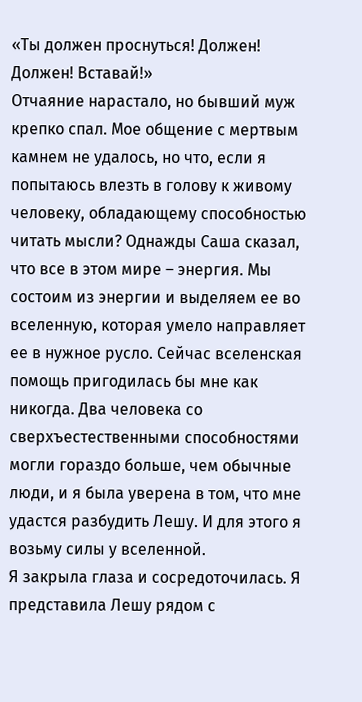«Ты должен проснуться! Должен! Должен! Вставай!»
Отчаяние нарастало, но бывший муж крепко спал. Мое общение с мертвым камнем не удалось, но что, если я попытаюсь влезть в голову к живому человеку, обладающему способностью читать мысли? Однажды Саша сказал, что все в этом мире – энергия. Мы состоим из энергии и выделяем ее во вселенную, которая умело направляет ее в нужное русло. Сейчас вселенская помощь пригодилась бы мне как никогда. Два человека со сверхъестественными способностями могли гораздо больше, чем обычные люди, и я была уверена в том, что мне удастся разбудить Лешу. И для этого я возьму силы у вселенной.
Я закрыла глаза и сосредоточилась. Я представила Лешу рядом с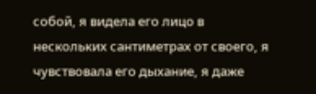собой, я видела его лицо в нескольких сантиметрах от своего, я чувствовала его дыхание, я даже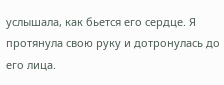услышала, как бьется его сердце. Я протянула свою руку и дотронулась до его лица.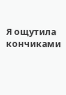Я ощутила кончиками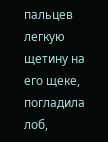пальцев легкую щетину на его щеке, погладила лоб,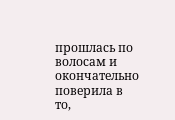прошлась по волосам и окончательно поверила в то,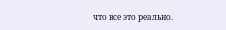что все это реально.